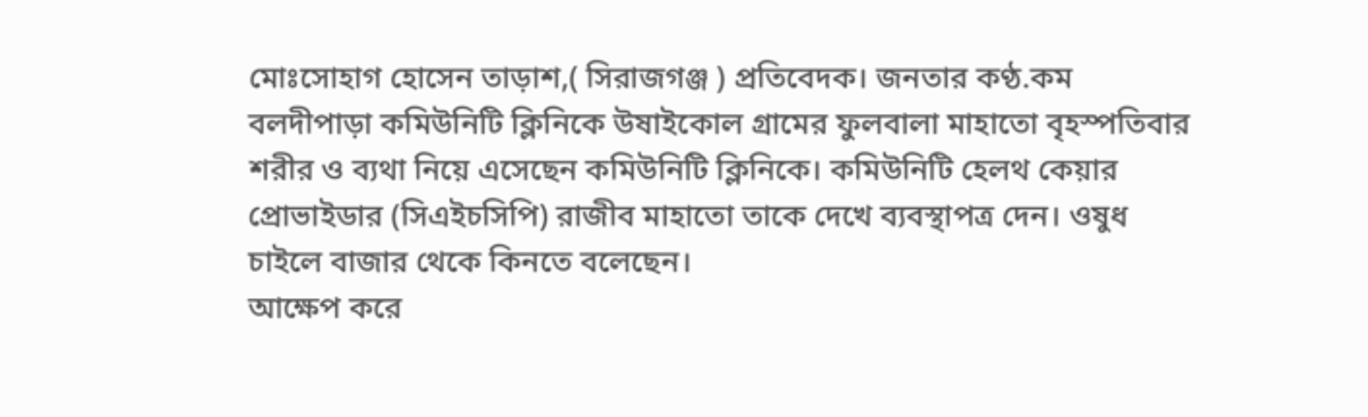মোঃসোহাগ হোসেন তাড়াশ,( সিরাজগঞ্জ ) প্রতিবেদক। জনতার কণ্ঠ.কম
বলদীপাড়া কমিউনিটি ক্লিনিকে উষাইকোল গ্রামের ফুলবালা মাহাতো বৃহস্পতিবার শরীর ও ব্যথা নিয়ে এসেছেন কমিউনিটি ক্লিনিকে। কমিউনিটি হেলথ কেয়ার প্রোভাইডার (সিএইচসিপি) রাজীব মাহাতো তাকে দেখে ব্যবস্থাপত্র দেন। ওষুধ চাইলে বাজার থেকে কিনতে বলেছেন।
আক্ষেপ করে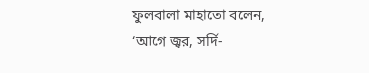ফুলবালা মাহাতো বলেন, ‘আগে জ্বর, সর্দি-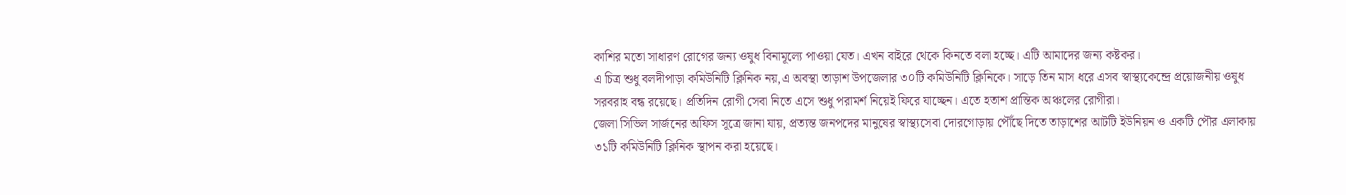কাশির মতো সাধারণ রোগের জন্য ওষুধ বিনামূল্যে পাওয়া যেত। এখন বাইরে থেকে কিনতে বলা হচ্ছে। এটি আমাদের জন্য কষ্টকর।
এ চিত্র শুধু বলদীপাড়া কমিউনিটি ক্লিনিক নয়,এ অবস্থা তাড়াশ উপজেলার ৩০টি কমিউনিটি ক্লিনিকে। সাড়ে তিন মাস ধরে এসব স্বাস্থ্যকেন্দ্রে প্রয়োজনীয় ওষুধ সরবরাহ বন্ধ রয়েছে। প্রতিদিন রোগী সেবা নিতে এসে শুধু পরামর্শ নিয়েই ফিরে যাচ্ছেন। এতে হতাশ প্রান্তিক অঞ্চলের রোগীরা।
জেলা সিভিল সার্জনের অফিস সূত্রে জানা যায়, প্রত্যন্ত জনপদের মানুষের স্বাস্থ্যসেবা দোরগোড়ায় পৌঁছে দিতে তাড়াশের আটটি ইউনিয়ন ও একটি পৌর এলাকায় ৩১টি কমিউনিটি ক্লিনিক স্থাপন করা হয়েছে।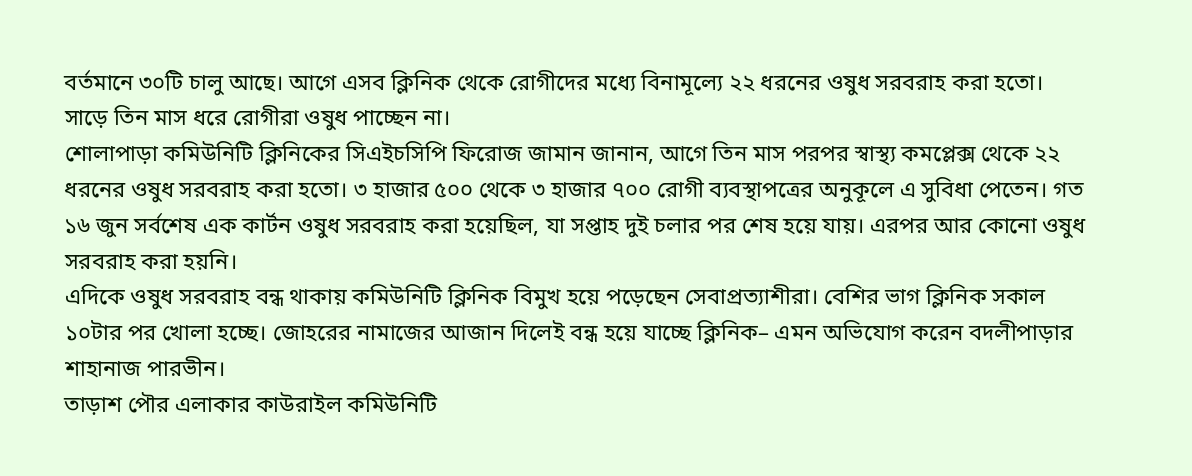বর্তমানে ৩০টি চালু আছে। আগে এসব ক্লিনিক থেকে রোগীদের মধ্যে বিনামূল্যে ২২ ধরনের ওষুধ সরবরাহ করা হতো। সাড়ে তিন মাস ধরে রোগীরা ওষুধ পাচ্ছেন না।
শোলাপাড়া কমিউনিটি ক্লিনিকের সিএইচসিপি ফিরোজ জামান জানান, আগে তিন মাস পরপর স্বাস্থ্য কমপ্লেক্স থেকে ২২ ধরনের ওষুধ সরবরাহ করা হতো। ৩ হাজার ৫০০ থেকে ৩ হাজার ৭০০ রোগী ব্যবস্থাপত্রের অনুকূলে এ সুবিধা পেতেন। গত ১৬ জুন সর্বশেষ এক কার্টন ওষুধ সরবরাহ করা হয়েছিল, যা সপ্তাহ দুই চলার পর শেষ হয়ে যায়। এরপর আর কোনো ওষুধ সরবরাহ করা হয়নি।
এদিকে ওষুধ সরবরাহ বন্ধ থাকায় কমিউনিটি ক্লিনিক বিমুখ হয়ে পড়েছেন সেবাপ্রত্যাশীরা। বেশির ভাগ ক্লিনিক সকাল ১০টার পর খোলা হচ্ছে। জোহরের নামাজের আজান দিলেই বন্ধ হয়ে যাচ্ছে ক্লিনিক– এমন অভিযোগ করেন বদলীপাড়ার শাহানাজ পারভীন।
তাড়াশ পৌর এলাকার কাউরাইল কমিউনিটি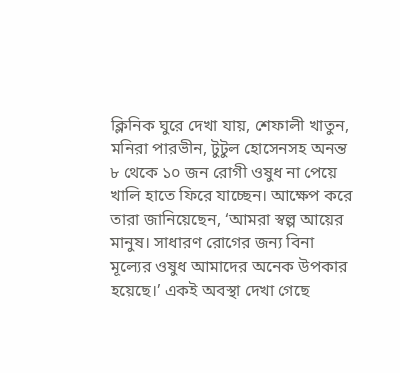ক্লিনিক ঘুরে দেখা যায়, শেফালী খাতুন, মনিরা পারভীন, টুটুল হোসেনসহ অনন্ত ৮ থেকে ১০ জন রোগী ওষুধ না পেয়ে খালি হাতে ফিরে যাচ্ছেন। আক্ষেপ করে তারা জানিয়েছেন, ‘আমরা স্বল্প আয়ের মানুষ। সাধারণ রোগের জন্য বিনা মূল্যের ওষুধ আমাদের অনেক উপকার হয়েছে।’ একই অবস্থা দেখা গেছে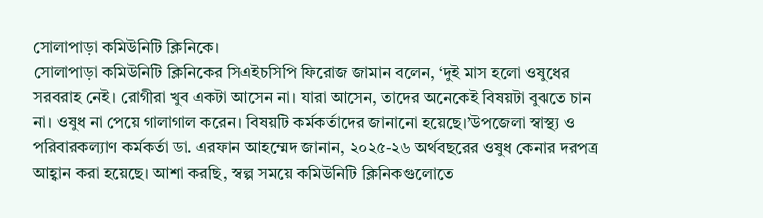সোলাপাড়া কমিউনিটি ক্লিনিকে।
সোলাপাড়া কমিউনিটি ক্লিনিকের সিএইচসিপি ফিরোজ জামান বলেন, ‘দুই মাস হলো ওষুধের সরবরাহ নেই। রোগীরা খুব একটা আসেন না। যারা আসেন, তাদের অনেকেই বিষয়টা বুঝতে চান না। ওষুধ না পেয়ে গালাগাল করেন। বিষয়টি কর্মকর্তাদের জানানো হয়েছে।’উপজেলা স্বাস্থ্য ও পরিবারকল্যাণ কর্মকর্তা ডা. এরফান আহম্মেদ জানান, ২০২৫-২৬ অর্থবছরের ওষুধ কেনার দরপত্র আহ্বান করা হয়েছে। আশা করছি, স্বল্প সময়ে কমিউনিটি ক্লিনিকগুলোতে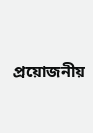প্রয়োজনীয়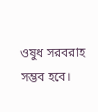ওষুধ সরবরাহ সম্ভব হবে।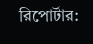রিপোর্টার: